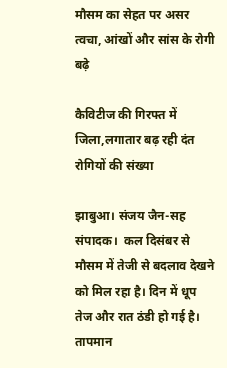मौसम का सेहत पर असर त्वचा, आंखों और सांस के रोगी बढ़े

कैविटीज की गिरफ्त में जिला,लगातार बढ़ रही दंत रोगियों की संख्या

झाबुआ। संजय जैन-सह संपादक।  कल दिसंबर से मौसम में तेजी से बदलाव देखने को मिल रहा है। दिन में धूप तेज और रात ठंडी हो गई है। तापमान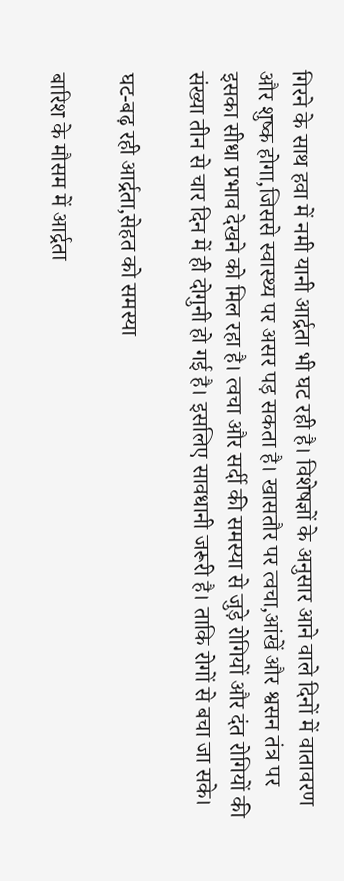गिरने के साथ हवा में नमी यानी आर्द्रता भी घट रही है। विशेषज्ञों के अनुसार आने वाले दिनों में वातावरण और शुष्क होगा,जिससे स्वास्थ्य पर असर पड़ सकता है। खासतौर पर त्वचा,आंखें और श्वसन तंत्र पर इसका सीधा प्रभाव देखने को मिल रहा है। त्वचा और सर्दी की समस्या से जुड़े रोगियों और दंत रोगियों की संख्या तीन से चार दिन में ही दोगुनी हो गई है। इसलिए सावधानी जरूरी है। ताकि रोगों से बचा जा सके।

घट-बढ़ रही आर्द्रता,सेहत को समस्या

बारिश के मौसम में आर्द्रता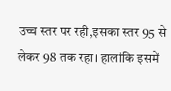उच्च स्तर पर रही,इसका स्तर 95 से लेकर 98 तक रहा। हालांकि इसमें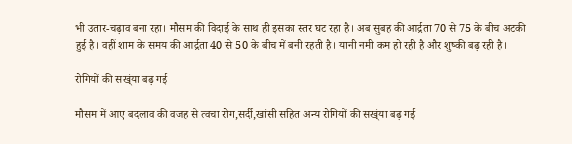भी उतार-चढ़ाव बना रहा। मौसम की विदाई के साथ ही इसका स्तर घट रहा है। अब सुबह की आर्द्रता 70 से 75 के बीच अटकी हुई है। वहीं शाम के समय की आर्द्रता 40 से 50 के बीच में बनी रहती है। यानी नमी कम हो रही है और शुष्की बढ़ रही है।

रोगियों की सख्ंया बढ़ गई

मौसम में आए बदलाव की वजह से त्वचा रोग,सर्दी,खांसी सहित अन्य रोगियों की सख्ंया बढ़ गई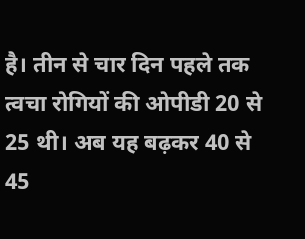है। तीन से चार दिन पहले तक त्वचा रोगियों की ओपीडी 20 से 25 थी। अब यह बढ़कर 40 से 45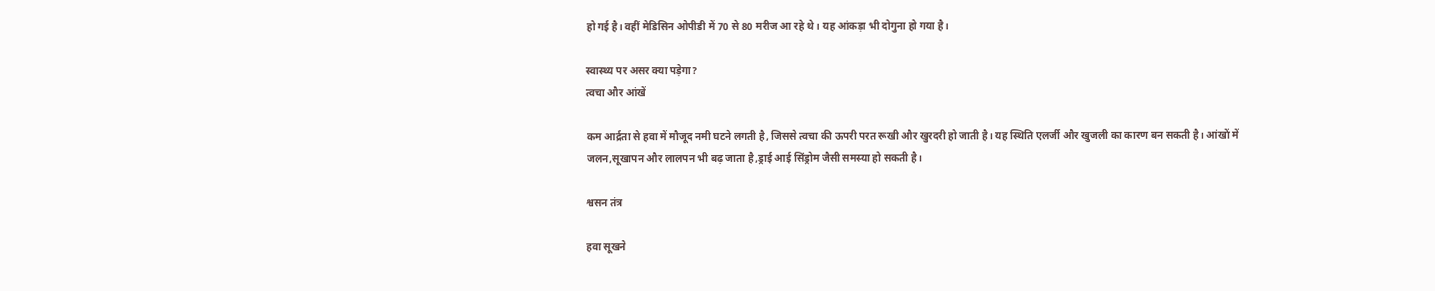हो गई है। वहीं मेडिसिन ओपीडी में 70 से 80 मरीज आ रहे थे। यह आंकड़ा भी दोगुना हो गया है।

स्वास्थ्य पर असर क्या पड़ेगा?
त्वचा और आंखें

कम आर्द्रता से हवा में मौजूद नमी घटने लगती है, जिससे त्वचा की ऊपरी परत रूखी और खुरदरी हो जाती है। यह स्थिति एलर्जी और खुजली का कारण बन सकती है। आंखों में जलन,सूखापन और लालपन भी बढ़ जाता है,ड्राई आई सिंड्रोम जैसी समस्या हो सकती है।

श्वसन तंत्र

हवा सूखने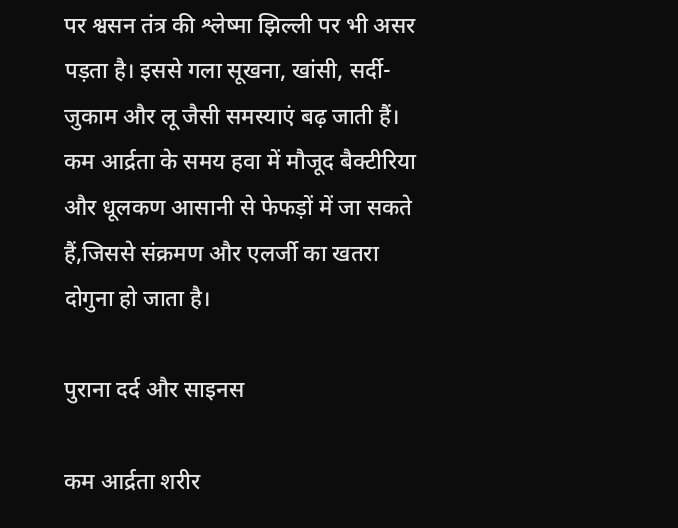पर श्वसन तंत्र की श्लेष्मा झिल्ली पर भी असर पड़ता है। इससे गला सूखना, खांसी, सर्दी-जुकाम और लू जैसी समस्याएं बढ़ जाती हैं। कम आर्द्रता के समय हवा में मौजूद बैक्टीरिया और धूलकण आसानी से फेफड़ों में जा सकते हैं,जिससे संक्रमण और एलर्जी का खतरा दोगुना हो जाता है।

पुराना दर्द और साइनस

कम आर्द्रता शरीर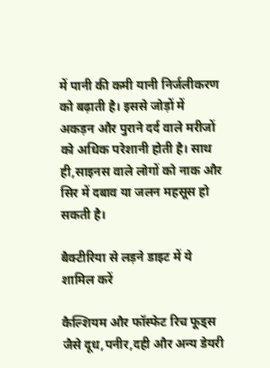में पानी की कमी यानी निर्जलीकरण को बढ़ाती है। इससे जोड़ों में अकड़न और पुराने दर्द वाले मरीजों को अधिक परेशानी होती है। साथ ही,साइनस वाले लोगों को नाक और सिर में दबाव या जलन महसूस हो सकती है।

बैक्टीरिया से लड़ने डाइट में ये शामिल करें

कैल्शियम और फॉस्फेट रिच फूड्स जैसे दूध,पनीर,दही और अन्य डेयरी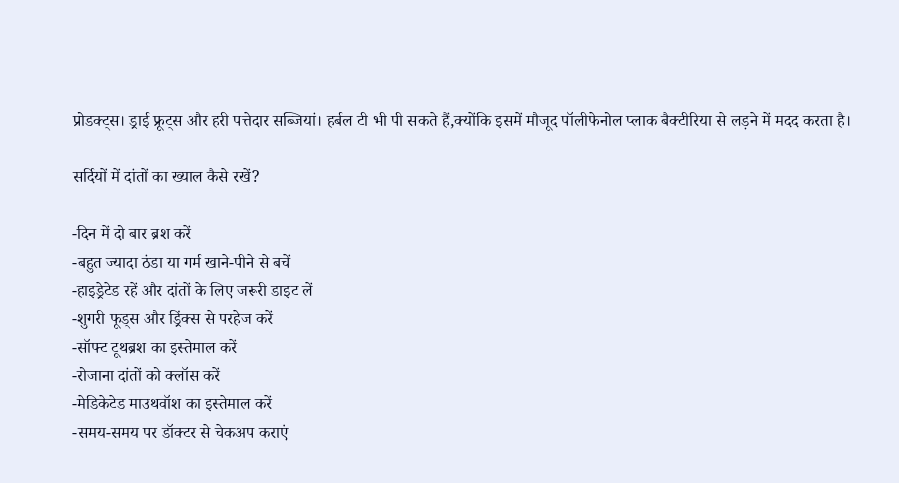प्रोडक्ट्स। ड्राई फ्रूट्स और हरी पत्तेदार सब्जियां। हर्बल टी भी पी सकते हैं,क्योंकि इसमें मौजूद पॉलीफेनोल प्लाक बैक्टीरिया से लड़ने में मदद करता है।

सर्दियों में दांतों का ख्याल कैसे रखें?

-दिन में दो बार ब्रश करें
-बहुत ज्यादा ठंडा या गर्म खाने-पीने से बचें
-हाइड्रेटेड रहें और दांतों के लिए जरूरी डाइट लें
-शुगरी फूड्स और ड्रिंक्स से परहेज करें
-सॉफ्ट टूथब्रश का इस्तेमाल करें
-रोजाना दांतों को क्लॉस करें
-मेडिकेटेड माउथवॉश का इस्तेमाल करें
-समय-समय पर डॉक्टर से चेकअप कराएं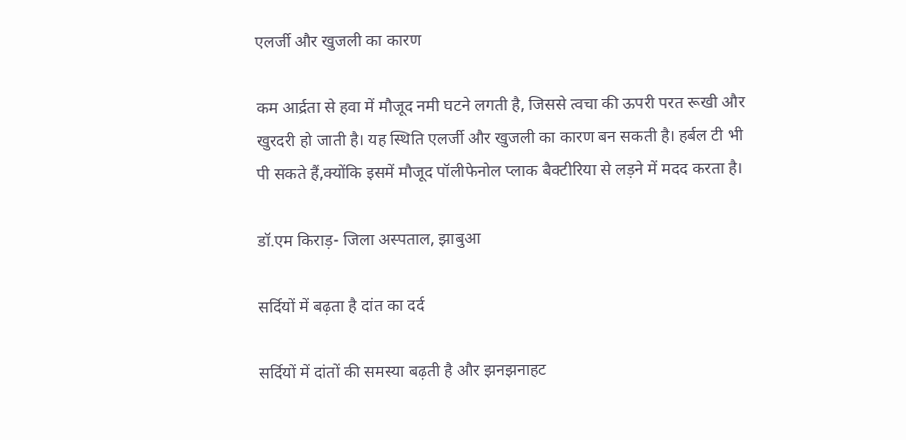एलर्जी और खुजली का कारण

कम आर्द्रता से हवा में मौजूद नमी घटने लगती है, जिससे त्वचा की ऊपरी परत रूखी और खुरदरी हो जाती है। यह स्थिति एलर्जी और खुजली का कारण बन सकती है। हर्बल टी भी पी सकते हैं,क्योंकि इसमें मौजूद पॉलीफेनोल प्लाक बैक्टीरिया से लड़ने में मदद करता है।

डॉ.एम किराड़- जिला अस्पताल, झाबुआ

सर्दियों में बढ़ता है दांत का दर्द

सर्दियों में दांतों की समस्या बढ़ती है और झनझनाहट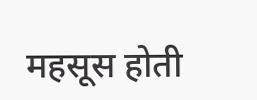महसूस होती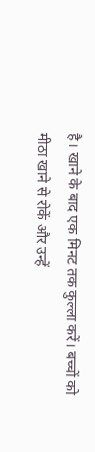है। खाने के बाद एक मिनट तक कुल्ला करें। बच्चों को मीठा खाने से रोकें और उन्हें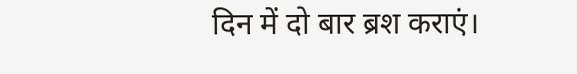दिन में दो बार ब्रश कराएं।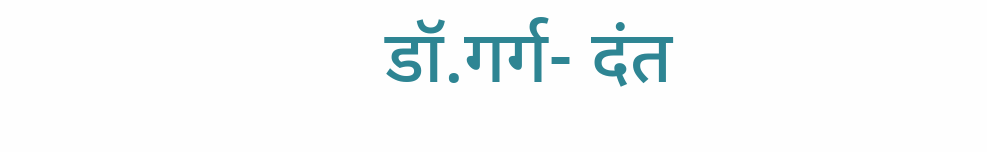डॉ.गर्ग- दंत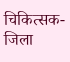चिकित्सक-जिला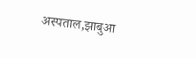अस्पताल,झाबुआ